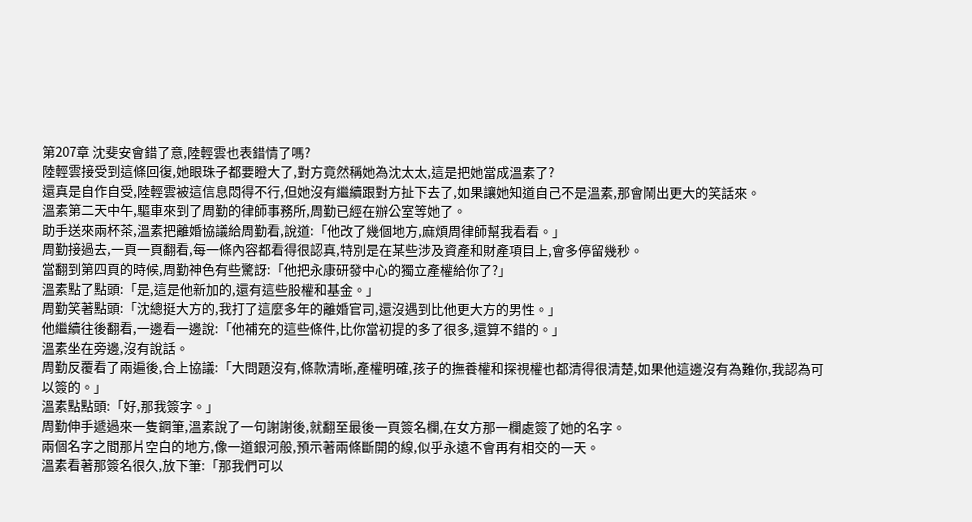第207章 沈斐安會錯了意,陸輕雲也表錯情了嗎?
陸輕雲接受到這條回復,她眼珠子都要瞪大了,對方竟然稱她為沈太太,這是把她當成溫素了?
還真是自作自受,陸輕雲被這信息悶得不行,但她沒有繼續跟對方扯下去了,如果讓她知道自己不是溫素,那會鬧出更大的笑話來。
溫素第二天中午,驅車來到了周勤的律師事務所,周勤已經在辦公室等她了。
助手送來兩杯茶,溫素把離婚協議給周勤看,說道:「他改了幾個地方,麻煩周律師幫我看看。」
周勤接過去,一頁一頁翻看,每一條內容都看得很認真,特別是在某些涉及資產和財產項目上,會多停留幾秒。
當翻到第四頁的時候,周勤神色有些驚訝:「他把永康研發中心的獨立產權給你了?」
溫素點了點頭:「是,這是他新加的,還有這些股權和基金。」
周勤笑著點頭:「沈總挺大方的,我打了這麼多年的離婚官司,還沒遇到比他更大方的男性。」
他繼續往後翻看,一邊看一邊說:「他補充的這些條件,比你當初提的多了很多,還算不錯的。」
溫素坐在旁邊,沒有說話。
周勤反覆看了兩遍後,合上協議:「大問題沒有,條款清晰,產權明確,孩子的撫養權和探視權也都清得很清楚,如果他這邊沒有為難你,我認為可以簽的。」
溫素點點頭:「好,那我簽字。」
周勤伸手遞過來一隻鋼筆,溫素說了一句謝謝後,就翻至最後一頁簽名欄,在女方那一欄處簽了她的名字。
兩個名字之間那片空白的地方,像一道銀河般,預示著兩條斷開的線,似乎永遠不會再有相交的一天。
溫素看著那簽名很久,放下筆:「那我們可以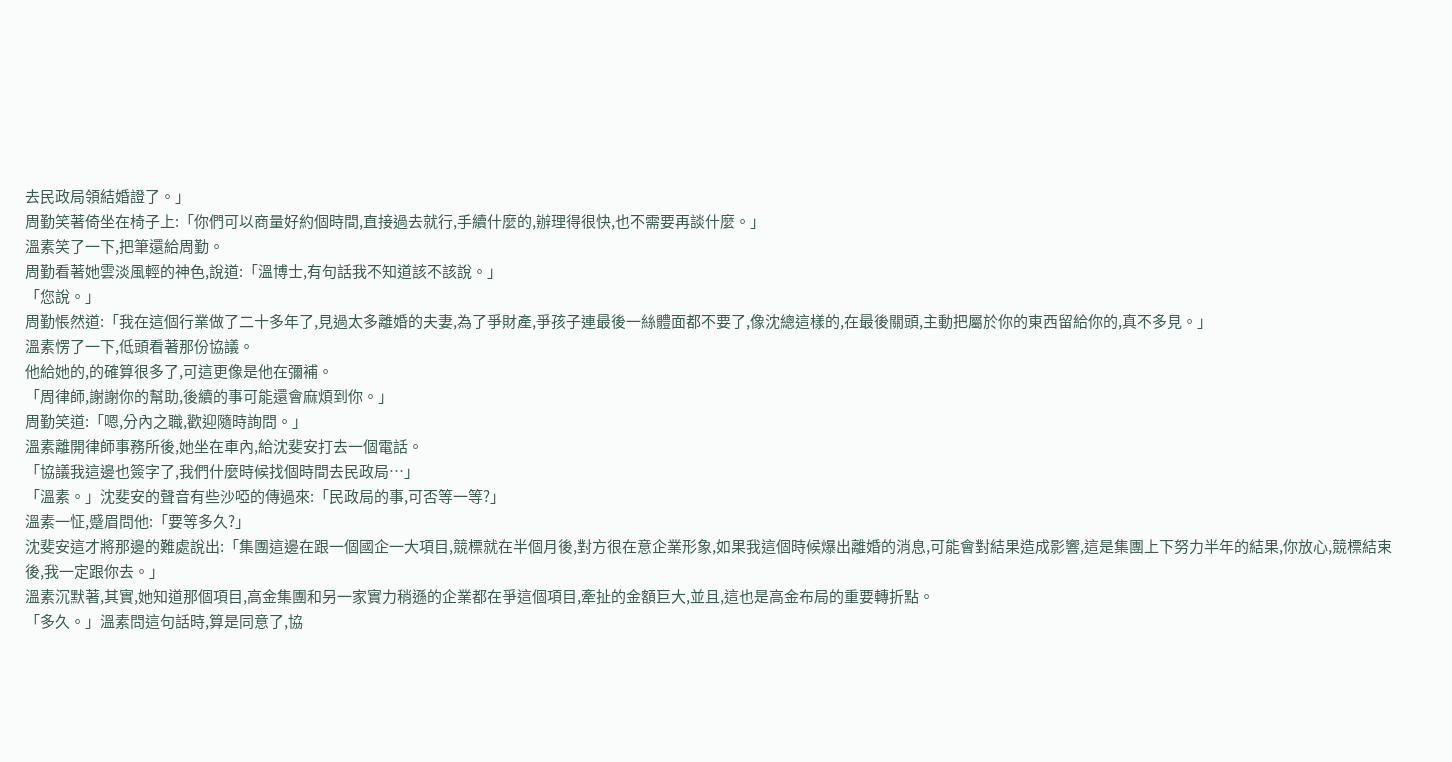去民政局領結婚證了。」
周勤笑著倚坐在椅子上:「你們可以商量好約個時間,直接過去就行,手續什麼的,辦理得很快,也不需要再談什麼。」
溫素笑了一下,把筆還給周勤。
周勤看著她雲淡風輕的神色,說道:「溫博士,有句話我不知道該不該說。」
「您說。」
周勤悵然道:「我在這個行業做了二十多年了,見過太多離婚的夫妻,為了爭財產,爭孩子連最後一絲體面都不要了,像沈總這樣的,在最後關頭,主動把屬於你的東西留給你的,真不多見。」
溫素愣了一下,低頭看著那份協議。
他給她的,的確算很多了,可這更像是他在彌補。
「周律師,謝謝你的幫助,後續的事可能還會麻煩到你。」
周勤笑道:「嗯,分內之職,歡迎隨時詢問。」
溫素離開律師事務所後,她坐在車內,給沈斐安打去一個電話。
「協議我這邊也簽字了,我們什麼時候找個時間去民政局…」
「溫素。」沈斐安的聲音有些沙啞的傳過來:「民政局的事,可否等一等?」
溫素一怔,蹙眉問他:「要等多久?」
沈斐安這才將那邊的難處說出:「集團這邊在跟一個國企一大項目,競標就在半個月後,對方很在意企業形象,如果我這個時候爆出離婚的消息,可能會對結果造成影響,這是集團上下努力半年的結果,你放心,競標結束後,我一定跟你去。」
溫素沉默著,其實,她知道那個項目,高金集團和另一家實力稍遜的企業都在爭這個項目,牽扯的金額巨大,並且,這也是高金布局的重要轉折點。
「多久。」溫素問這句話時,算是同意了,協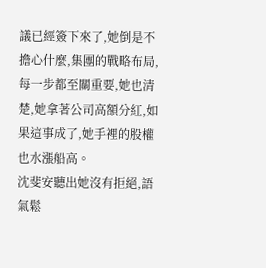議已經簽下來了,她倒是不擔心什麼,集團的戰略布局,每一步都至關重要,她也清楚,她拿著公司高額分紅,如果這事成了,她手裡的股權也水漲船高。
沈斐安聽出她沒有拒絕,語氣鬆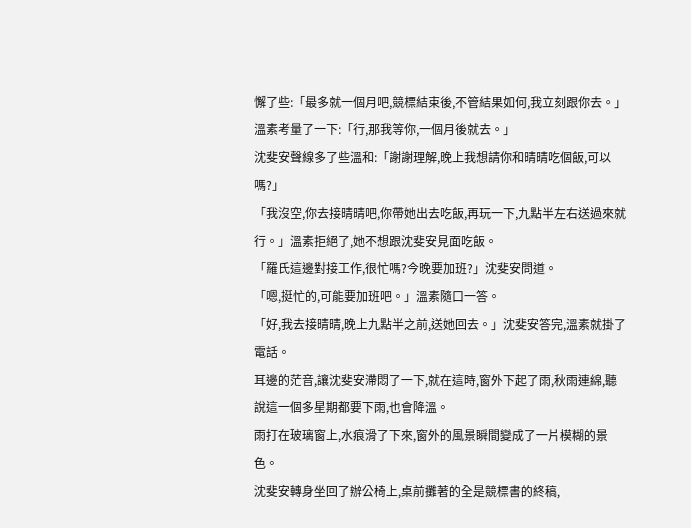懈了些:「最多就一個月吧,競標結束後,不管結果如何,我立刻跟你去。」
溫素考量了一下:「行,那我等你,一個月後就去。」
沈斐安聲線多了些溫和:「謝謝理解,晚上我想請你和晴晴吃個飯,可以嗎?」
「我沒空,你去接晴晴吧,你帶她出去吃飯,再玩一下,九點半左右送過來就行。」溫素拒絕了,她不想跟沈斐安見面吃飯。
「羅氏這邊對接工作,很忙嗎?今晚要加班?」沈斐安問道。
「嗯,挺忙的,可能要加班吧。」溫素隨口一答。
「好,我去接晴晴,晚上九點半之前,送她回去。」沈斐安答完,溫素就掛了電話。
耳邊的茫音,讓沈斐安滯悶了一下,就在這時,窗外下起了雨,秋雨連綿,聽說這一個多星期都要下雨,也會降溫。
雨打在玻璃窗上,水痕滑了下來,窗外的風景瞬間變成了一片模糊的景色。
沈斐安轉身坐回了辦公椅上,桌前攤著的全是競標書的終稿,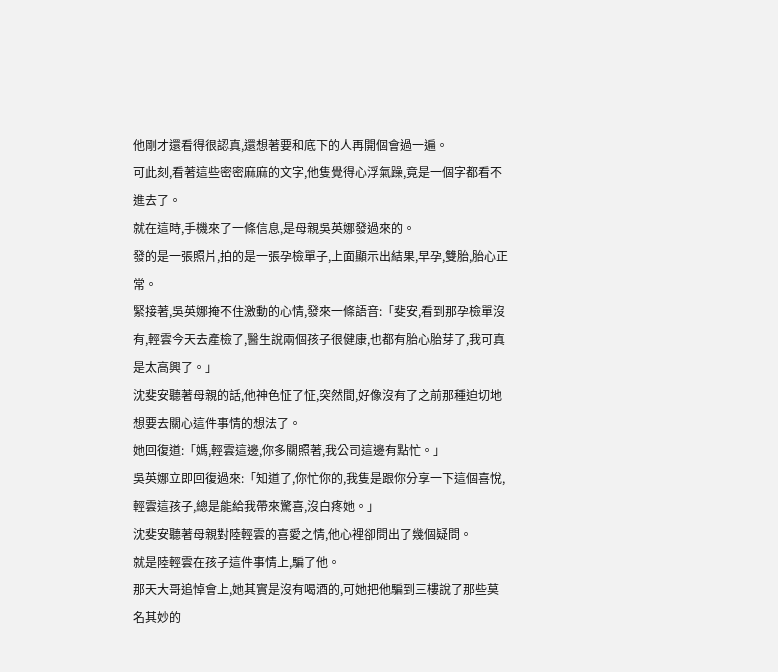他剛才還看得很認真,還想著要和底下的人再開個會過一遍。
可此刻,看著這些密密麻麻的文字,他隻覺得心浮氣躁,竟是一個字都看不進去了。
就在這時,手機來了一條信息,是母親吳英娜發過來的。
發的是一張照片,拍的是一張孕檢單子,上面顯示出結果,早孕,雙胎,胎心正常。
緊接著,吳英娜掩不住激動的心情,發來一條語音:「斐安,看到那孕檢單沒有,輕雲今天去產檢了,醫生說兩個孩子很健康,也都有胎心胎芽了,我可真是太高興了。」
沈斐安聽著母親的話,他神色怔了怔,突然間,好像沒有了之前那種迫切地想要去關心這件事情的想法了。
她回復道:「媽,輕雲這邊,你多關照著,我公司這邊有點忙。」
吳英娜立即回復過來:「知道了,你忙你的,我隻是跟你分享一下這個喜悅,輕雲這孩子,總是能給我帶來驚喜,沒白疼她。」
沈斐安聽著母親對陸輕雲的喜愛之情,他心裡卻問出了幾個疑問。
就是陸輕雲在孩子這件事情上,騙了他。
那天大哥追悼會上,她其實是沒有喝酒的,可她把他騙到三樓說了那些莫名其妙的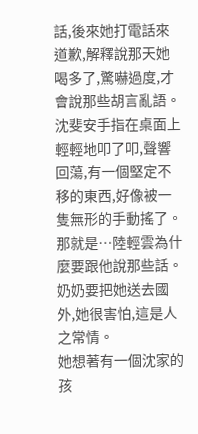話,後來她打電話來道歉,解釋說那天她喝多了,驚嚇過度,才會說那些胡言亂語。
沈斐安手指在桌面上輕輕地叩了叩,聲響回蕩,有一個堅定不移的東西,好像被一隻無形的手動搖了。
那就是…陸輕雲為什麼要跟他說那些話。
奶奶要把她送去國外,她很害怕,這是人之常情。
她想著有一個沈家的孩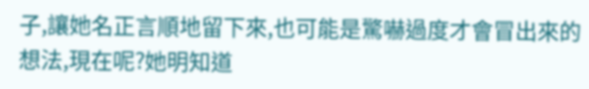子,讓她名正言順地留下來,也可能是驚嚇過度才會冒出來的想法,現在呢?她明知道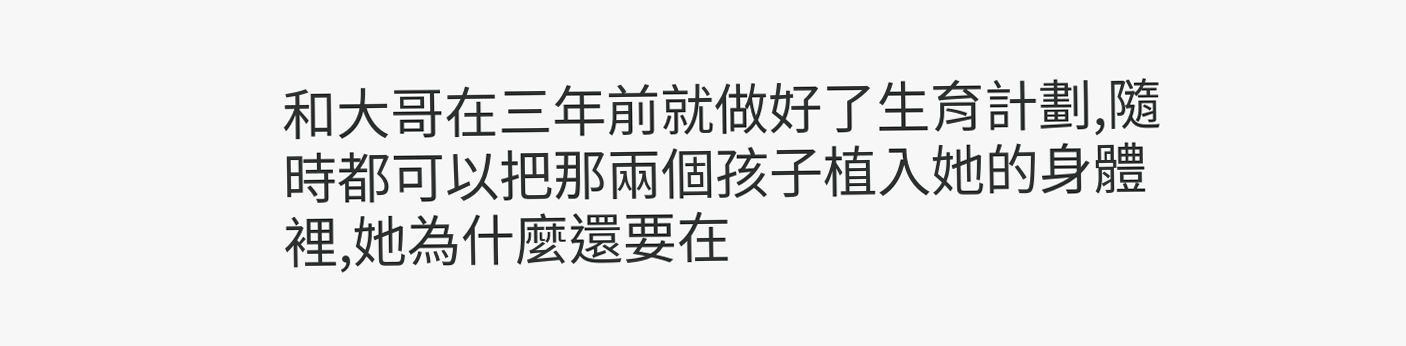和大哥在三年前就做好了生育計劃,隨時都可以把那兩個孩子植入她的身體裡,她為什麼還要在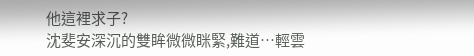他這裡求子?
沈斐安深沉的雙眸微微眯緊,難道…輕雲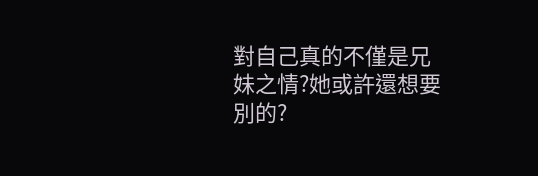對自己真的不僅是兄妹之情?她或許還想要別的?